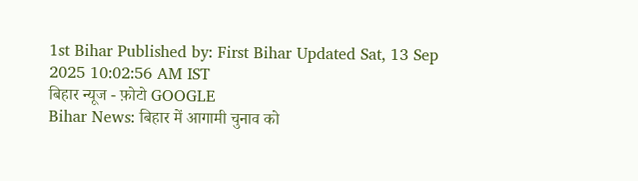1st Bihar Published by: First Bihar Updated Sat, 13 Sep 2025 10:02:56 AM IST
बिहार न्यूज - फ़ोटो GOOGLE
Bihar News: बिहार में आगामी चुनाव को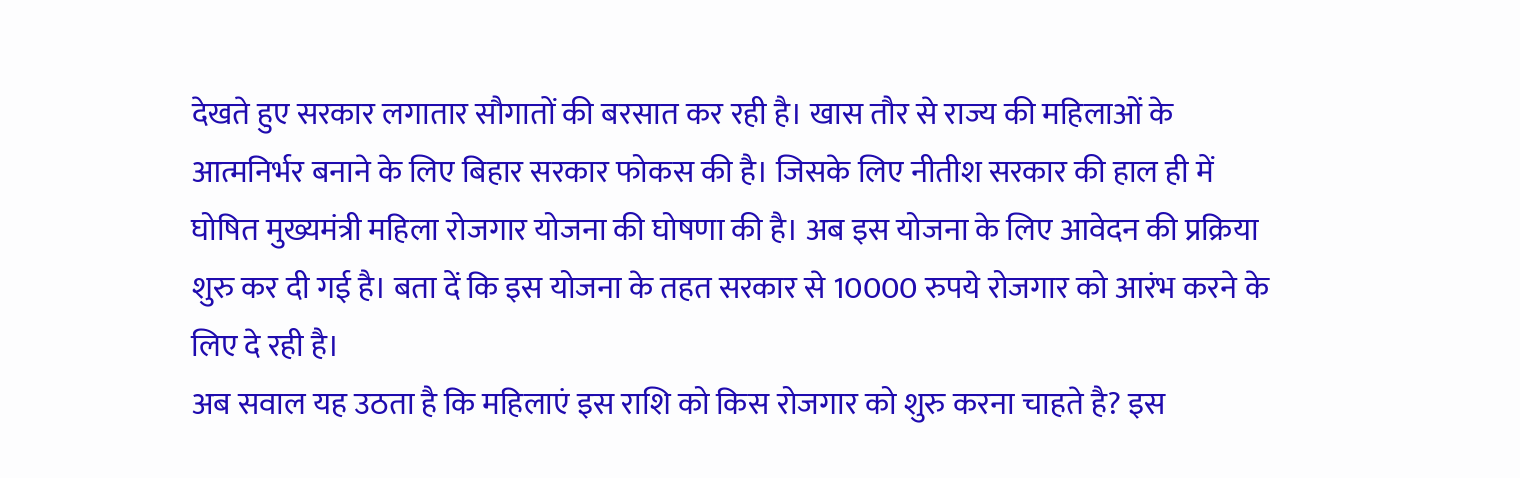देखते हुए सरकार लगातार सौगातों की बरसात कर रही है। खास तौर से राज्य की महिलाओं के आत्मनिर्भर बनाने के लिए बिहार सरकार फोकस की है। जिसके लिए नीतीश सरकार की हाल ही में घोषित मुख्यमंत्री महिला रोजगार योजना की घोषणा की है। अब इस योजना के लिए आवेदन की प्रक्रिया शुरु कर दी गई है। बता दें कि इस योजना के तहत सरकार से 10000 रुपये रोजगार को आरंभ करने के लिए दे रही है।
अब सवाल यह उठता है कि महिलाएं इस राशि को किस रोजगार को शुरु करना चाहते है? इस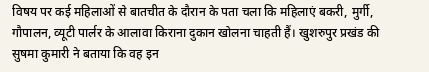विषय पर कई महिलाओं से बातचीत के दौरान के पता चला कि महिलाएं बकरी, मुर्गी, गौपालन, व्यूटी पार्लर के आलावा किराना दुकान खोलना चाहती हैं। खुशरुपुर प्रखंड की सुषमा कुमारी ने बताया कि वह इन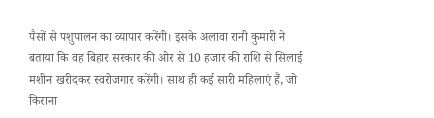पैसों से पशुपालन का व्यापार करेंगी। इसके अलावा रानी कुमारी ने बताया कि वह बिहार सरकार की ओर से 10 हजार की राशि से सिलाई मशीन खरीदकर स्वरोजगार करेंगी। साथ ही कई सारी महिलाएं हैं, जो किराना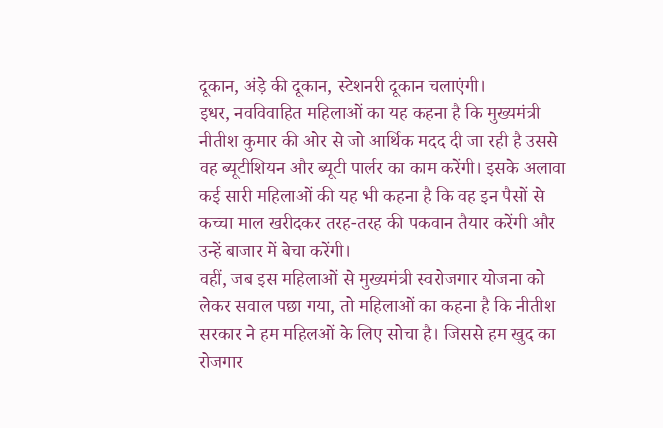दूकान, अंड़े की दूकान, स्टेशनरी दूकान चलाएंगी।
इधर, नवविवाहित महिलाओं का यह कहना है कि मुख्यमंत्री नीतीश कुमार की ओर से जो आर्थिक मदद दी जा रही है उससे वह ब्यूटीशियन और ब्यूटी पार्लर का काम करेंगी। इसके अलावा कई सारी महिलाओं की यह भी कहना है कि वह इन पैसों से कच्चा माल खरीदकर तरह-तरह की पकवान तैयार करेंगी और उन्हें बाजार में बेचा करेंगी।
वहीं, जब इस महिलाओं से मुख्यमंत्री स्वरोजगार योजना को लेकर सवाल पछा गया, तो महिलाओं का कहना है कि नीतीश सरकार ने हम महिलओं के लिए सोचा है। जिससे हम खुद का रोजगार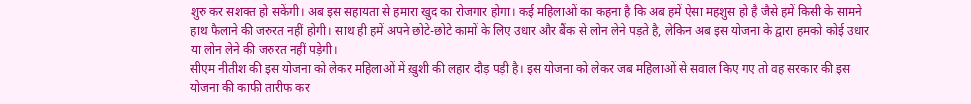शुरु कर सशक्त हो सकेंगी। अब इस सहायता से हमारा खुद का रोजगार होगा। कई महिलाओं का कहना है कि अब हमें ऐसा महशुस हो है जैसे हमें किसी के सामने हाथ फैलाने की जरुरत नहीं होगी। साथ ही हमें अपने छोटे-छोटे कामों के लिए उधार और बैंक से लोन लेने पड़ते है, लेकिन अब इस योजना के द्वारा हमको कोई उधार या लोन लेने की जरुरत नहीं पड़ेगी।
सीएम नीतीश की इस योजना को लेकर महिलाओं में ख़ुशी की लहार दौड़ पड़ी है। इस योजना को लेकर जब महिलाओं से सवाल किए गए तो वह सरकार की इस योजना की काफी तारीफ कर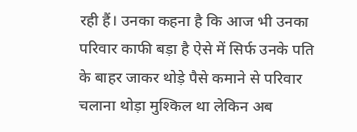रही हैं। उनका कहना है कि आज भी उनका परिवार काफी बड़ा है ऐसे में सिर्फ उनके पति के बाहर जाकर थोड़े पैसे कमाने से परिवार चलाना थोड़ा मुश्किल था लेकिन अब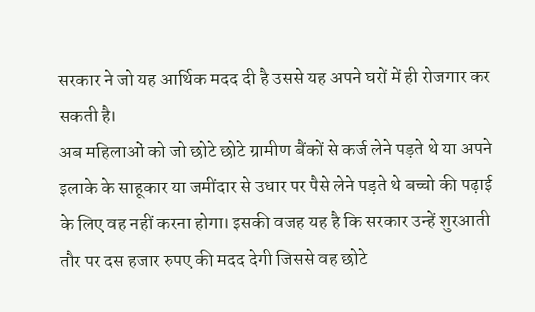सरकार ने जो यह आर्थिक मदद दी है उससे यह अपने घरों में ही रोजगार कर सकती है।
अब महिलाओं को जो छोटे छोटे ग्रामीण बैंकों से कर्ज लेने पड़ते थे या अपने इलाके के साहूकार या जमींदार से उधार पर पैसे लेने पड़ते थे बच्चो की पढ़ाई के लिए वह नहीं करना होगा। इसकी वजह यह है कि सरकार उन्हें शुरआती तौर पर दस हजार रुपए की मदद देगी जिससे वह छोटे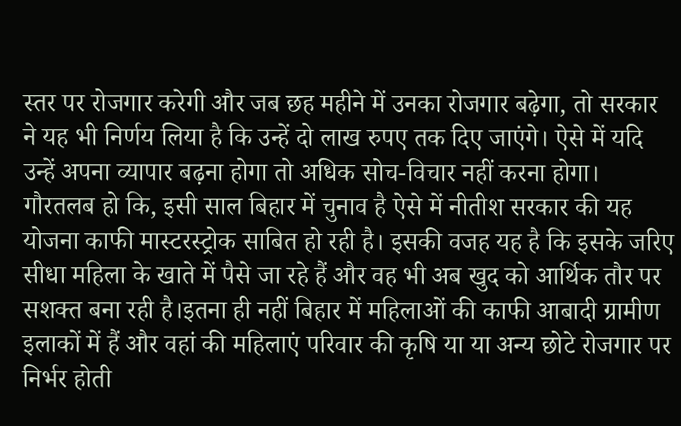स्तर पर रोजगार करेगी और जब छह महीने में उनका रोजगार बढ़ेगा, तो सरकार ने यह भी निर्णय लिया है कि उन्हें दो लाख रुपए तक दिए जाएंगे। ऐसे में यदि उन्हें अपना व्यापार बढ़ना होगा तो अधिक सोच-विचार नहीं करना होगा।
गौरतलब हो कि, इसी साल बिहार में चुनाव है ऐसे में नीतीश सरकार की यह योजना काफी मास्टरस्ट्रोक साबित हो रही है। इसकी वजह यह है कि इसके जरिए सीधा महिला के खाते में पैसे जा रहे हैं और वह भी अब खुद को आर्थिक तौर पर सशक्त बना रही है।इतना ही नहीं बिहार में महिलाओं की काफी आबादी ग्रामीण इलाकों में हैं और वहां की महिलाएं परिवार की कृषि या या अन्य छोटे रोजगार पर निर्भर होती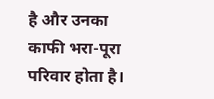है और उनका काफी भरा-पूरा परिवार होता है।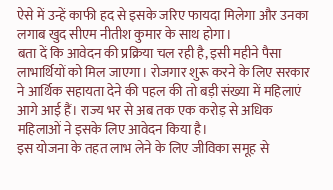ऐसे में उन्हें काफी हद से इसके जरिए फायदा मिलेगा और उनका लगाब खुद सीएम नीतीश कुमार के साथ होगा।
बता दें कि आवेदन की प्रक्रिया चल रही है, इसी महीने पैसा लाभार्थियों को मिल जाएगा। रोजगार शुरू करने के लिए सरकार ने आर्थिक सहायता देने की पहल की तो बड़ी संख्या में महिलाएं आगे आई हैं। राज्य भर से अब तक एक करोड़ से अधिक महिलाओं ने इसके लिए आवेदन किया है।
इस योजना के तहत लाभ लेने के लिए जीविका समूह से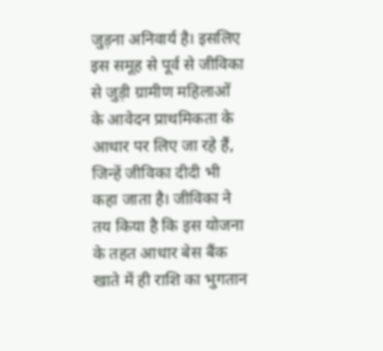जुड़ना अनिवार्य है। इसलिए इस समूह से पूर्व से जीविका से जुड़ी ग्रामीण महिलाओं के आवेदन प्राथमिकता के आधार पर लिए जा रहे हैं, जिन्हें जीविका दीदी भी कहा जाता है। जीविका ने तय किया है कि इस योजना के तहत आधार बेस बैंक खाते में ही राशि का भुगतान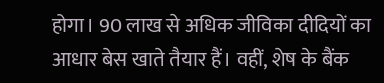होगा। 90 लाख से अधिक जीविका दीदियों का आधार बेस खाते तैयार हैं। वहीं, शेष के बैंक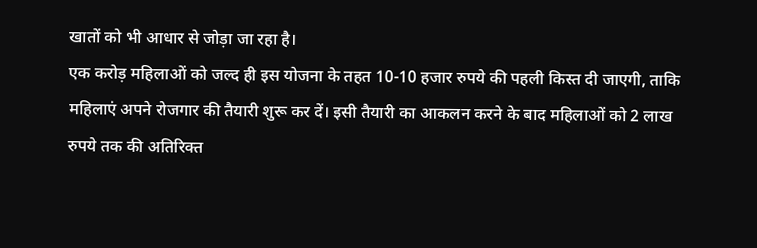खातों को भी आधार से जोड़ा जा रहा है।
एक करोड़ महिलाओं को जल्द ही इस योजना के तहत 10-10 हजार रुपये की पहली किस्त दी जाएगी, ताकि महिलाएं अपने रोजगार की तैयारी शुरू कर दें। इसी तैयारी का आकलन करने के बाद महिलाओं को 2 लाख रुपये तक की अतिरिक्त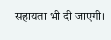सहायता भी दी जाएगी।